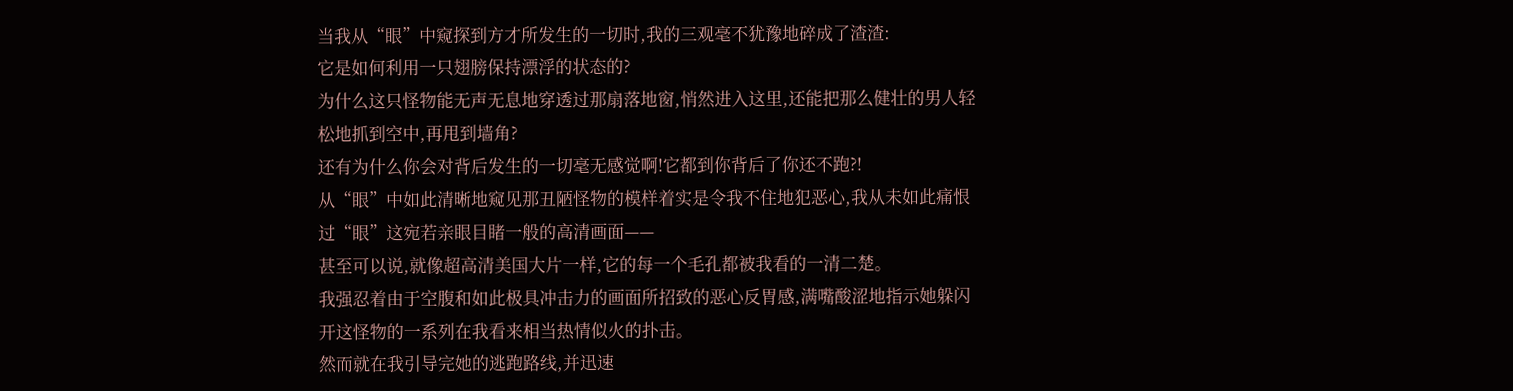当我从“眼”中窥探到方才所发生的一切时,我的三观毫不犹豫地碎成了渣渣:
它是如何利用一只翅膀保持漂浮的状态的?
为什么这只怪物能无声无息地穿透过那扇落地窗,悄然进入这里,还能把那么健壮的男人轻松地抓到空中,再甩到墙角?
还有为什么你会对背后发生的一切毫无感觉啊!它都到你背后了你还不跑?!
从“眼”中如此清晰地窥见那丑陋怪物的模样着实是令我不住地犯恶心,我从未如此痛恨过“眼”这宛若亲眼目睹一般的高清画面——
甚至可以说,就像超高清美国大片一样,它的每一个毛孔都被我看的一清二楚。
我强忍着由于空腹和如此极具冲击力的画面所招致的恶心反胃感,满嘴酸涩地指示她躲闪开这怪物的一系列在我看来相当热情似火的扑击。
然而就在我引导完她的逃跑路线,并迅速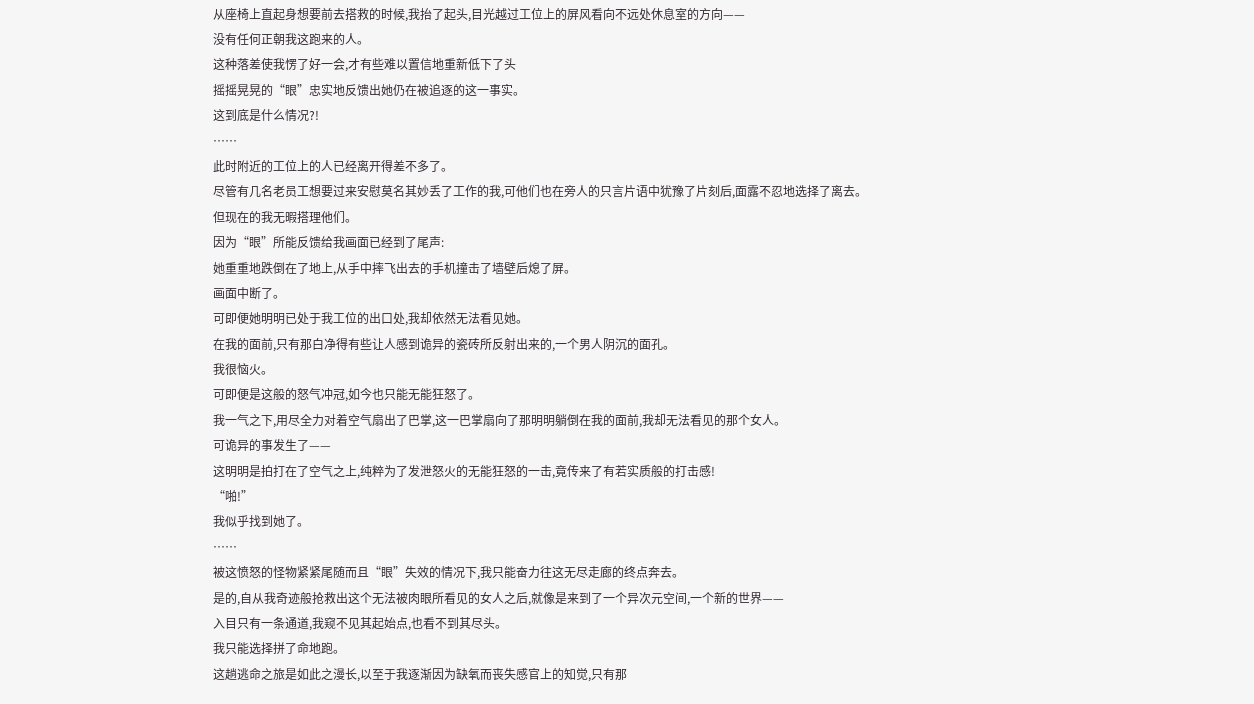从座椅上直起身想要前去搭救的时候,我抬了起头,目光越过工位上的屏风看向不远处休息室的方向——
没有任何正朝我这跑来的人。
这种落差使我愣了好一会,才有些难以置信地重新低下了头
摇摇晃晃的“眼”忠实地反馈出她仍在被追逐的这一事实。
这到底是什么情况?!
……
此时附近的工位上的人已经离开得差不多了。
尽管有几名老员工想要过来安慰莫名其妙丢了工作的我,可他们也在旁人的只言片语中犹豫了片刻后,面露不忍地选择了离去。
但现在的我无暇搭理他们。
因为“眼”所能反馈给我画面已经到了尾声:
她重重地跌倒在了地上,从手中摔飞出去的手机撞击了墙壁后熄了屏。
画面中断了。
可即便她明明已处于我工位的出口处,我却依然无法看见她。
在我的面前,只有那白净得有些让人感到诡异的瓷砖所反射出来的,一个男人阴沉的面孔。
我很恼火。
可即便是这般的怒气冲冠,如今也只能无能狂怒了。
我一气之下,用尽全力对着空气扇出了巴掌,这一巴掌扇向了那明明躺倒在我的面前,我却无法看见的那个女人。
可诡异的事发生了——
这明明是拍打在了空气之上,纯粹为了发泄怒火的无能狂怒的一击,竟传来了有若实质般的打击感!
“啪!”
我似乎找到她了。
……
被这愤怒的怪物紧紧尾随而且“眼”失效的情况下,我只能奋力往这无尽走廊的终点奔去。
是的,自从我奇迹般抢救出这个无法被肉眼所看见的女人之后,就像是来到了一个异次元空间,一个新的世界——
入目只有一条通道,我窥不见其起始点,也看不到其尽头。
我只能选择拼了命地跑。
这趟逃命之旅是如此之漫长,以至于我逐渐因为缺氧而丧失感官上的知觉,只有那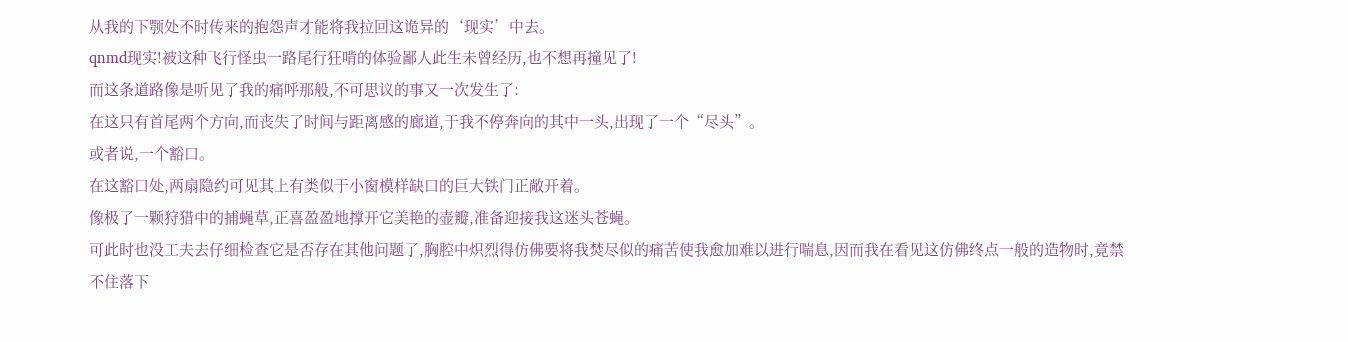从我的下颚处不时传来的抱怨声才能将我拉回这诡异的‘现实’中去。
qnmd现实!被这种飞行怪虫一路尾行狂啃的体验鄙人此生未曾经历,也不想再撞见了!
而这条道路像是听见了我的痛呼那般,不可思议的事又一次发生了:
在这只有首尾两个方向,而丧失了时间与距离感的廊道,于我不停奔向的其中一头,出现了一个“尽头”。
或者说,一个豁口。
在这豁口处,两扇隐约可见其上有类似于小窗模样缺口的巨大铁门正敞开着。
像极了一颗狩猎中的捕蝇草,正喜盈盈地撑开它美艳的壶瓣,准备迎接我这迷头苍蝇。
可此时也没工夫去仔细检查它是否存在其他问题了,胸腔中炽烈得仿佛要将我焚尽似的痛苦使我愈加难以进行喘息,因而我在看见这仿佛终点一般的造物时,竟禁不住落下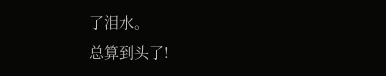了泪水。
总算到头了!